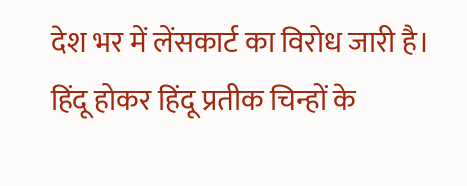देश भर में लेंसकार्ट का विरोध जारी है। हिंदू होकर हिंदू प्रतीक चिन्हों के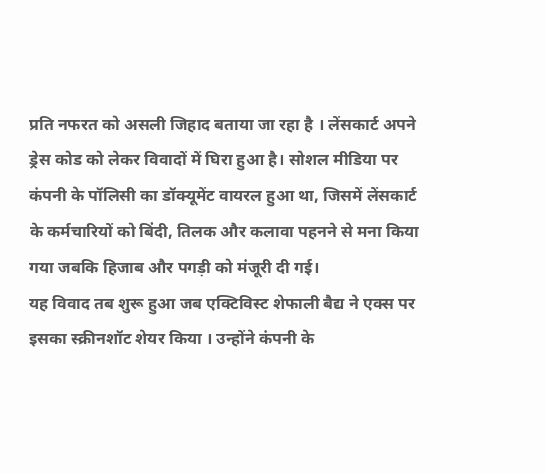प्रति नफरत को असली जिहाद बताया जा रहा है । लेंसकार्ट अपने ड्रेस कोड को लेकर विवादों में घिरा हुआ है। सोशल मीडिया पर कंपनी के पॉलिसी का डॉक्यूमेंट वायरल हुआ था, जिसमें लेंसकार्ट के कर्मचारियों को बिंदी, तिलक और कलावा पहनने से मना किया गया जबकि हिजाब और पगड़ी को मंजूरी दी गई।
यह विवाद तब शुरू हुआ जब एक्टिविस्ट शेफाली बैद्य ने एक्स पर इसका स्क्रीनशॉट शेयर किया । उन्होंने कंपनी के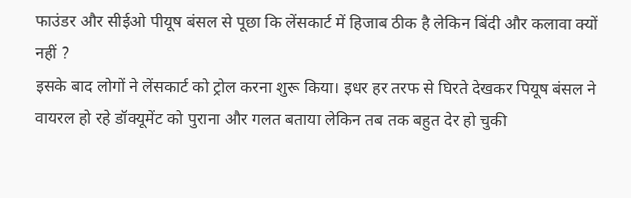फाउंडर और सीईओ पीयूष बंसल से पूछा कि लेंसकार्ट में हिजाब ठीक है लेकिन बिंदी और कलावा क्यों नहीं ?
इसके बाद लोगों ने लेंसकार्ट को ट्रोल करना शुरू किया। इधर हर तरफ से घिरते देखकर पियूष बंसल ने वायरल हो रहे डॉक्यूमेंट को पुराना और गलत बताया लेकिन तब तक बहुत देर हो चुकी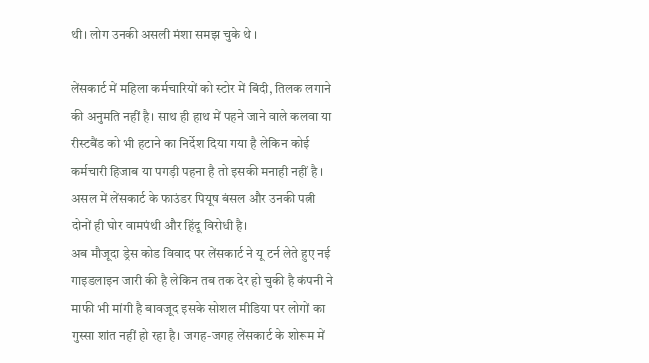थी। लोग उनकी असली मंशा समझ चुके थे ।

लेंसकार्ट में महिला कर्मचारियों को स्टोर में बिंदी, तिलक लगाने की अनुमति नहीं है। साथ ही हाथ में पहने जाने वाले कलवा या रीस्टबैंड को भी हटाने का निर्देश दिया गया है लेकिन कोई कर्मचारी हिजाब या पगड़ी पहना है तो इसकी मनाही नहीं है । असल में लेंसकार्ट के फाउंडर पियूष बंसल और उनकी पत्नी दोनों ही घोर वामपंथी और हिंदू विरोधी है।
अब मौजूदा ड्रेस कोड विवाद पर लेंसकार्ट ने यू टर्न लेते हुए नई गाइडलाइन जारी की है लेकिन तब तक देर हो चुकी है कंपनी ने माफी भी मांगी है बावजूद इसके सोशल मीडिया पर लोगों का गुस्सा शांत नहीं हो रहा है। जगह-जगह लेंसकार्ट के शोरूम में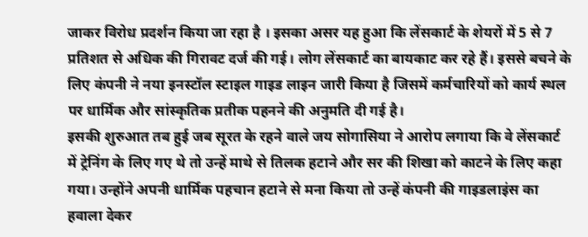जाकर विरोध प्रदर्शन किया जा रहा है । इसका असर यह हुआ कि लेंसकार्ट के शेयरों में 5 से 7 प्रतिशत से अधिक की गिरावट दर्ज की गई। लोग लेंसकार्ट का बायकाट कर रहे हैं। इससे बचने के लिए कंपनी ने नया इनस्टॉल स्टाइल गाइड लाइन जारी किया है जिसमें कर्मचारियों को कार्य स्थल पर धार्मिक और सांस्कृतिक प्रतीक पहनने की अनुमति दी गई है।
इसकी शुरुआत तब हुई जब सूरत के रहने वाले जय सोगासिया ने आरोप लगाया कि वे लेंसकार्ट में ट्रेनिंग के लिए गए थे तो उन्हें माथे से तिलक हटाने और सर की शिखा को काटने के लिए कहा गया। उन्होंने अपनी धार्मिक पहचान हटाने से मना किया तो उन्हें कंपनी की गाइडलाइंस का हवाला देकर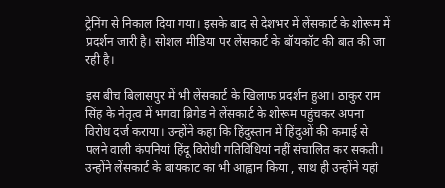ट्रेनिंग से निकाल दिया गया। इसके बाद से देशभर में लेंसकार्ट के शोरूम में प्रदर्शन जारी है। सोशल मीडिया पर लेंसकार्ट के बॉयकॉट की बात की जा रही है।

इस बीच बिलासपुर में भी लेंसकार्ट के खिलाफ प्रदर्शन हुआ। ठाकुर राम सिंह के नेतृत्व में भगवा ब्रिगेड ने लेंसकार्ट के शोरूम पहुंचकर अपना विरोध दर्ज कराया। उन्होंने कहा कि हिंदुस्तान में हिंदुओं की कमाई से पलने वाली कंपनियां हिंदू विरोधी गतिविधियां नहीं संचालित कर सकती। उन्होंने लेंसकार्ट के बायकाट का भी आह्वान किया , साथ ही उन्होंने यहां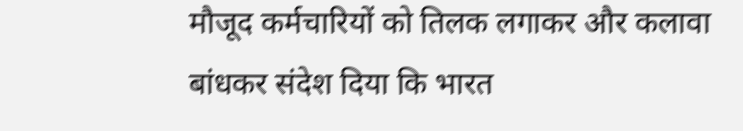मौजूद कर्मचारियों को तिलक लगाकर और कलावा बांधकर संदेश दिया कि भारत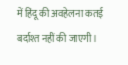में हिंदू की अवहेलना कतई बर्दाश्त नहीं की जाएगी।